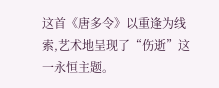这首《唐多令》以重逢为线索,艺术地呈现了“伤逝”这一永恒主题。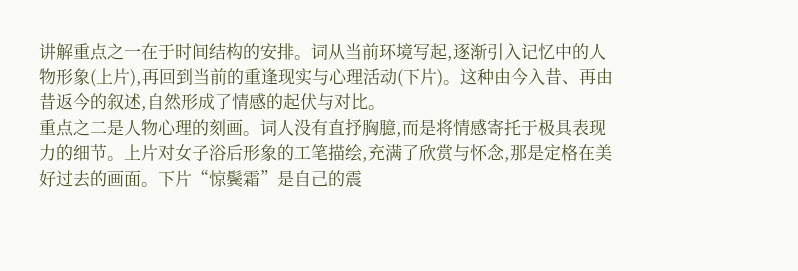讲解重点之一在于时间结构的安排。词从当前环境写起,逐渐引入记忆中的人物形象(上片),再回到当前的重逢现实与心理活动(下片)。这种由今入昔、再由昔返今的叙述,自然形成了情感的起伏与对比。
重点之二是人物心理的刻画。词人没有直抒胸臆,而是将情感寄托于极具表现力的细节。上片对女子浴后形象的工笔描绘,充满了欣赏与怀念,那是定格在美好过去的画面。下片“惊鬓霜”是自己的震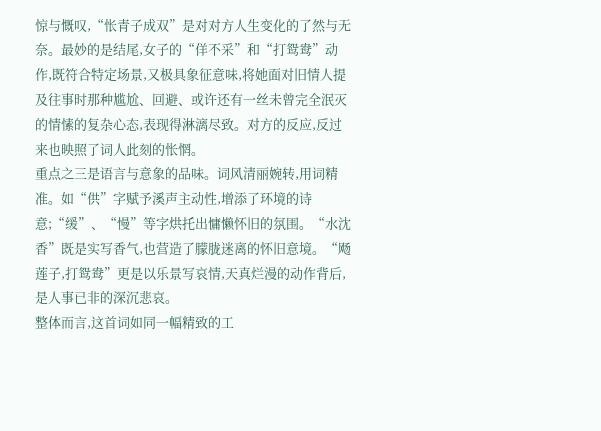惊与慨叹,“怅青子成双”是对对方人生变化的了然与无奈。最妙的是结尾,女子的“佯不采”和“打鸳鸯”动作,既符合特定场景,又极具象征意味,将她面对旧情人提及往事时那种尴尬、回避、或许还有一丝未曾完全泯灭的情愫的复杂心态,表现得淋漓尽致。对方的反应,反过来也映照了词人此刻的怅惘。
重点之三是语言与意象的品味。词风清丽婉转,用词精准。如“供”字赋予溪声主动性,增添了环境的诗意;“缓”、“慢”等字烘托出慵懒怀旧的氛围。“水沈香”既是实写香气,也营造了朦胧迷离的怀旧意境。“飏莲子,打鸳鸯”更是以乐景写哀情,天真烂漫的动作背后,是人事已非的深沉悲哀。
整体而言,这首词如同一幅精致的工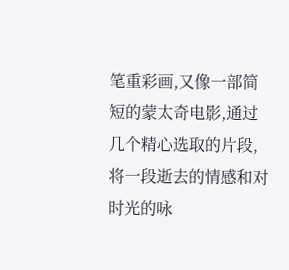笔重彩画,又像一部简短的蒙太奇电影,通过几个精心选取的片段,将一段逝去的情感和对时光的咏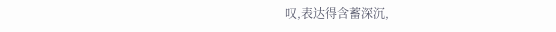叹,表达得含蓄深沉,